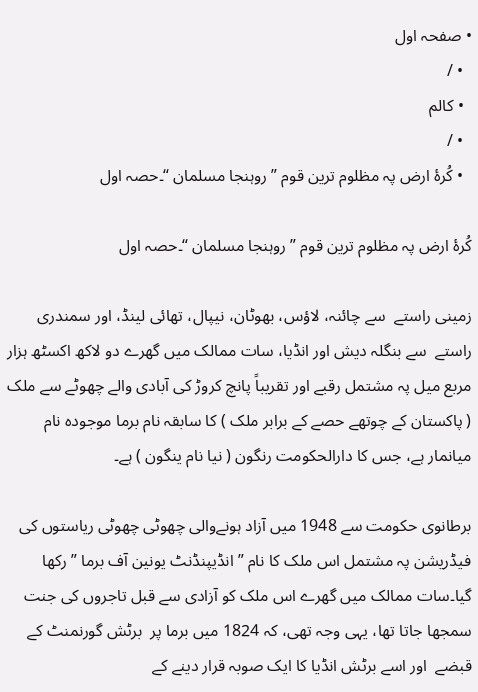• صفحہ اول
  • /
  • کالم
  • /
  • کُرۂ ارض پہ مظلوم ترین قوم ” روہنجا مسلمان “۔حصہ اول

کُرۂ ارض پہ مظلوم ترین قوم ” روہنجا مسلمان “۔حصہ اول

زمینی راستے  سے چائنہ، لاؤس، بھوٹان، نیپال، تھائی لینڈ، اور سمندری راستے  سے بنگلہ دیش اور انڈیا، سات ممالک میں گھرے دو لاکھ اکسٹھ ہزار مربع میل پہ مشتمل رقبے اور تقریباً پانچ کروڑ کی آبادی والے چھوٹے سے ملک ( پاکستان کے چوتھے حصے کے برابر ملک ) کا سابقہ نام برما موجودہ نام میانمار ہے، جس کا دارالحکومت رنگون ( نیا نام ینگون ) ہے۔

برطانوی حکومت سے 1948 میں آزاد ہونےوالی چھوٹی چھوٹی ریاستوں کی فیڈریشن پہ مشتمل اس ملک کا نام ” انڈیپنڈنٹ یونین آف برما ” رکھا گیا۔سات ممالک میں گھرے اس ملک کو آزادی سے قبل تاجروں کی جنت سمجھا جاتا تھا، یہی وجہ تھی، کہ 1824 میں برما پر  برٹش گورنمنٹ کے قبضے  اور اسے برٹش انڈیا کا ایک صوبہ قرار دینے کے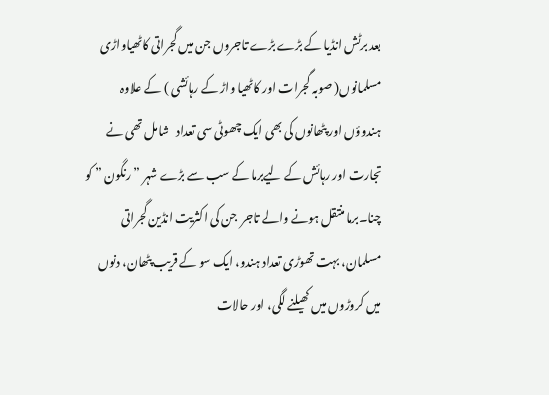بعد برٹش انڈیا کے بڑے بڑے تاجروں جن میں گجراتی کاٹھیاواڑی مسلمانوں( صوبہ گجرات اور کاٹھیا واڑ کے رہائشی ) کے علاوہ ہندوؤں اور پٹھانوں کی بھی ایک چھوٹی سی تعداد   شامل تھی نے تجارت اور رہائش کے لیےبرما کے سب سے بڑے شہر ” رنگون ” کو چنا۔برما منتقل ہونے والے تاجر  جن کی اکثریت انڈین گجراتی مسلمان، بہت تھوڑی تعداد ہندو، ایک سو کے قریب پٹھان، دنوں میں کروڑوں میں کھیلنے لگی، اور حالات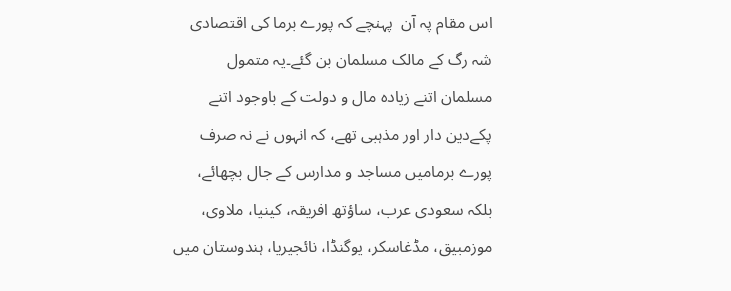اس مقام پہ آن  پہنچے کہ پورے برما کی اقتصادی شہ رگ کے مالک مسلمان بن گئے۔یہ متمول مسلمان اتنے زیادہ مال و دولت کے باوجود اتنے پکےدین دار اور مذہبی تھے، کہ انہوں نے نہ صرف پورے برمامیں مساجد و مدارس کے جال بچھائے، بلکہ سعودی عرب، ساؤتھ افریقہ، کینیا، ملاوی، موزمبیق، مڈغاسکر، یوگنڈا، نائجیریا، ہندوستان میں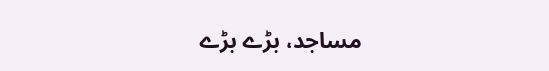مساجد، بڑے بڑے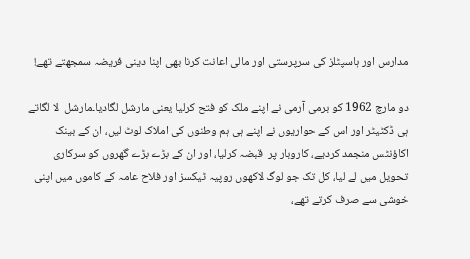مدارس اور ہاسپٹلز کی سرپرستی اور مالی اعانت کرنا بھی اپنا دینی فریضہ سمجھتے تھے!

دو مارچ 1962 کو برمی آرمی نے اپنے ملک کو فتح کرلیا یعنی مارشل لگادیا۔مارشل  لا لگاتے ہی ڈکٹیٹر اور اس کے حواریوں نے اپنے ہی ہم وطنوں کی املاک لوٹ لیں، ان کے بینک اکاؤنٹس منجمد کردیے، کاروبار پر  قبضہ کرلیا، اور ان کے بڑے بڑے گھروں کو سرکاری تحویل میں لے لیا، کل تک جو لوگ لاکھوں روپیہ ٹیکسز اور فلاح عامہ کے کاموں میں اپنی خوشی سے صرف کرتے تھے،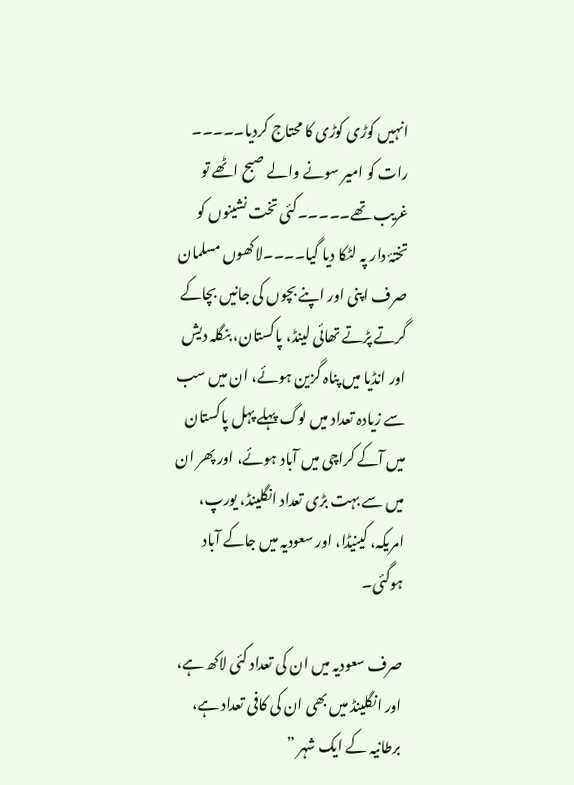انہیں کوڑی کوڑی کا محتاج کردیا۔۔۔۔۔ رات کو امیر سونے والے صبح اٹھے تو غریب تھے۔۔۔۔۔کئی تخت نشینوں کو تختۂ دار پہ لٹکا دیا گیا۔۔۔۔لاکھوں مسلمان صرف اپنی اور اپنے بچوں کی جانیں بچاکے گرتے پڑتے تھائی لینڈ، پاکستان، بنگلہ دیش اور انڈیا میں پناہ گزین ہوئے، ان میں سب سے زیادہ تعداد میں لوگ پہلے پہل پاکستان میں آکے کراچی میں آباد ہوئے، اور پھر ان میں سے بہت بڑی تعداد انگلینڈ، یورپ، امریکہ، کینیڈا، اور سعودیہ میں جاکے آباد ہوگئی۔

صرف سعودیہ میں ان کی تعداد کئی لاکھ ہے، اور انگلینڈ میں بھی ان کی کافی تعداد ہے، برطانیہ کے ایک شہر ”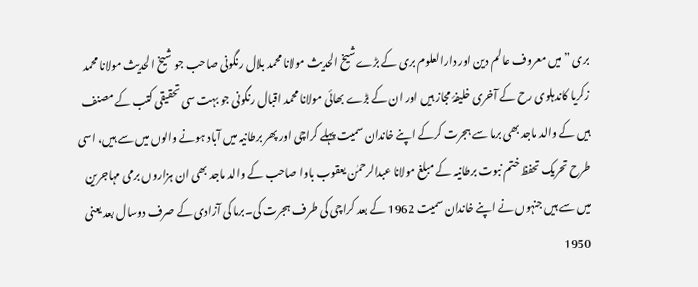بری ” میں معروف عالم دین اور دارالعلوم بری کے بڑےشیخ الحدیث مولانا محمد بلال رنگونی صاحب جو شیخ الحدیث مولانا محمد زکریا کاندہلوی رح کے آخری خلیفۂ مجاز ہیں اور ان کے بڑے بھائی مولانا محمد اقبال رنگونی جو بہت سی تحقیقی کتب کے مصنف ہیں کے والد ماجد بھی برما سے ہجرت کرکے اپنے خاندان سمیت پہلے کراچی اور پھر برطانیہ میں آباد ہونے والوں میں سے ہیں، اسی طرح تحریک تحفظ ختم نبوت برطانیہ کے مبلغ مولانا عبدالرحمٰن یعقوب باوا صاحب کے والد ماجد بھی ان ہزاروں برمی مہاجرین میں سے ہیں جنہوں نے اپنے خاندان سمیت 1962 کے بعد کراچی کی طرف ہجرت کی۔برما کی آزادی کے صرف دوسال بعد یعنی 1950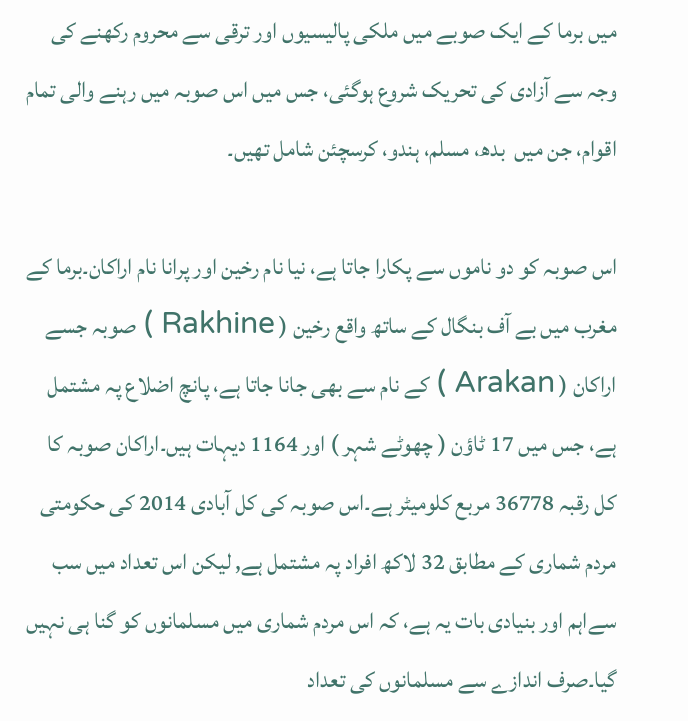میں برما کے ایک صوبے میں ملکی پالیسیوں اور ترقی سے محروم رکھنے کی وجہ سے آزادی کی تحریک شروع ہوگئی، جس میں اس صوبہ میں رہنے والی تمام اقوام، جن میں  بدھ، مسلم، ہندو، کرسچئن شامل تھیں۔

اس صوبہ کو دو ناموں سے پکارا جاتا ہے، نیا نام رخین اور پرانا نام اراکان۔برما کے مغرب میں بے آف بنگال کے ساتھ واقع رخین ( Rakhine ) صوبہ جسے اراکان ( Arakan ) کے نام سے بھی جانا جاتا ہے، پانچ اضلاع پہ مشتمل ہے، جس میں 17 ٹاؤن ( چھوٹے شہر ) اور 1164 دیہات ہیں۔اراکان صوبہ کا کل رقبہ 36778 مربع کلومیٹر ہے۔اس صوبہ کی کل آبادی 2014 کی حکومتی مردم شماری کے مطابق 32 لاکھ افراد پہ مشتمل ہے, لیکن اس تعداد میں سب سےاہم اور بنیادی بات یہ ہے، کہ اس مردم شماری میں مسلمانوں کو گنا ہی نہیں گیا۔صرف اندازے سے مسلمانوں کی تعداد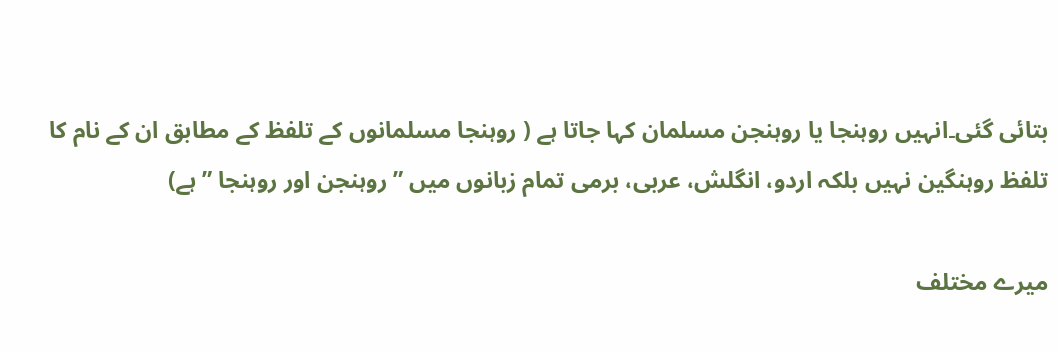بتائی گئی۔انہیں روہنجا یا روہنجن مسلمان کہا جاتا ہے ( روہنجا مسلمانوں کے تلفظ کے مطابق ان کے نام کا تلفظ روہنگین نہیں بلکہ اردو، انگلش، عربی، برمی تمام زبانوں میں ” روہنجن اور روہنجا ” ہے)

میرے مختلف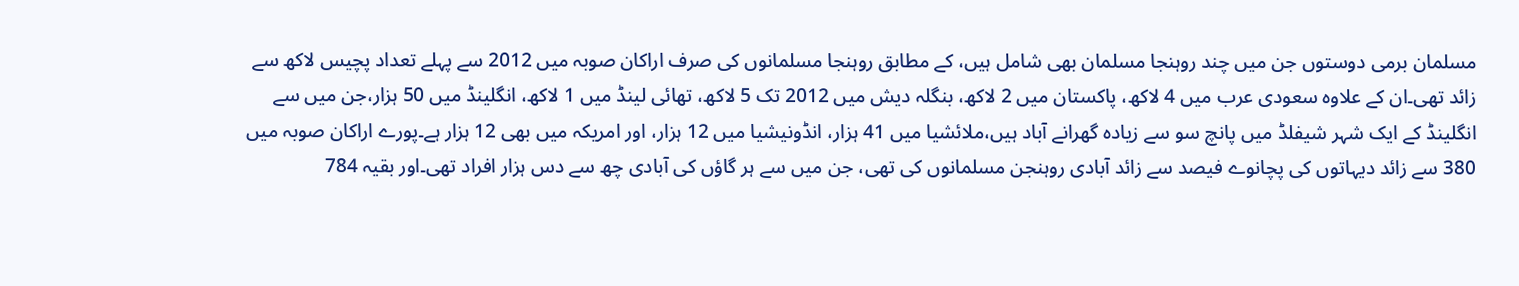مسلمان برمی دوستوں جن میں چند روہنجا مسلمان بھی شامل ہیں، کے مطابق روہنجا مسلمانوں کی صرف اراکان صوبہ میں 2012 سے پہلے تعداد پچیس لاکھ سے زائد تھی۔ان کے علاوہ سعودی عرب میں 4 لاکھ، پاکستان میں 2 لاکھ، بنگلہ دیش میں 2012 تک 5 لاکھ، تھائی لینڈ میں 1 لاکھ، انگلینڈ میں 50 ہزار،جن میں سے انگلینڈ کے ایک شہر شیفلڈ میں پانچ سو سے زیادہ گھرانے آباد ہیں،ملائشیا میں 41 ہزار، انڈونیشیا میں 12 ہزار، اور امریکہ میں بھی 12 ہزار ہے۔پورے اراکان صوبہ میں 380 سے زائد دیہاتوں کی پچانوے فیصد سے زائد آبادی روہنجن مسلمانوں کی تھی، جن میں سے ہر گاؤں کی آبادی چھ سے دس ہزار افراد تھی۔اور بقیہ 784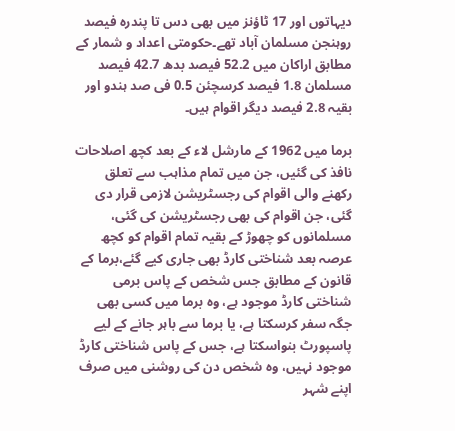دیہاتوں اور 17 ٹاؤنز میں بھی دس تا پندرہ فیصد روہنجن مسلمان آباد تھے۔حکومتی اعداد و شمار کے مطابق اراکان میں 52.2 فیصد بدھ 42.7 فیصد مسلمان 1.8 فیصد کرسچئن 0.5 فی صد ہندو اور بقیہ 2.8 فیصد دیگر اقوام ہیں۔

برما میں 1962 کے مارشل لاء کے بعد کچھ اصلاحات نافذ کی گئیں، جن میں تمام مذاہب سے تعلق رکھنے والی اقوام کی رجسٹریشن لازمی قرار دی گئی، جن اقوام کی بھی رجسٹریشن کی گئی، مسلمانوں کو چھوڑ کے بقیہ تمام اقوام کو کچھ عرصہ بعد شناختی کارڈ بھی جاری کیے گئے،برما کے قانون کے مطابق جس شخص کے پاس برمی شناختی کارڈ موجود ہے، وہ برما میں کسی بھی جگہ سفر کرسکتا ہے، یا برما سے باہر جانے کے لیے پاسپورٹ بنواسکتا ہے، جس کے پاس شناختی کارڈ موجود نہیں، وہ شخص دن کی روشنی میں صرف اپنے شہر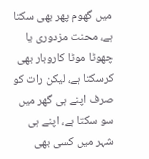میں گھوم پھر بھی سکتا ہے، محنت مزدوری یا چھوٹا موٹا کاروبار بھی کرسکتا ہے، لیکن رات کو صرف اپنے ہی گھر میں سو سکتا ہے، اپنے ہی شہر میں کسی بھی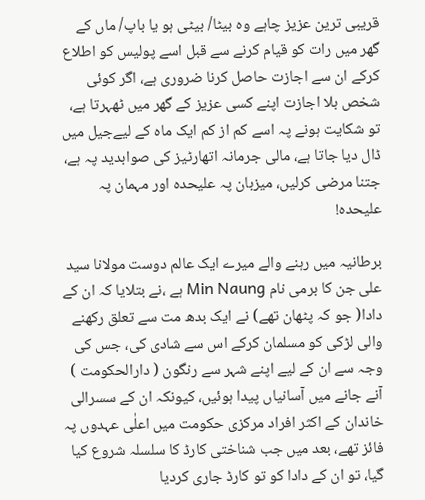قریبی ترین عزیز چاہے وہ بیٹا/ بیٹی ہو یا باپ/ ماں کے گھر میں رات کو قیام کرنے سے قبل اسے پولیس کو اطلاع کرکے ان سے اجازت حاصل کرنا ضروری ہے، اگر کوئی شخص بلا اجازت اپنے کسی عزیز کے گھر میں ٹھہرتا ہے، تو شکایت ہونے پہ اسے کم از کم ایک ماہ کے لیےجیل میں ڈال دیا جاتا ہے، مالی جرمانہ اتھارٹیز کی صوابدید پہ ہے، جتنا مرضی کرلیں، میزبان پہ علیحدہ اور مہمان پہ علیحدہ!

برطانیہ میں رہنے والے میرے ایک عالم دوست مولانا سید علی جن کا برمی نام Min Naung ہے ،نے بتلایا کہ ان کے دادا( جو کہ پٹھان تھے) نے ایک بدھ مت سے تعلق رکھنے والی لڑکی کو مسلمان کرکے اس سے شادی کی، جس کی وجہ سے ان کے لیے اپنے شہر سے رنگون ( دارالحکومت ) آنے جانے میں آسانیاں پیدا ہوئیں، کیونکہ ان کے سسرالی خاندان کے اکثر افراد مرکزی حکومت میں اعلٰی عہدوں پہ فائز تھے، بعد میں جب شناختی کارڈ کا سلسلہ شروع کیا گیا، تو ان کے دادا کو تو کارڈ جاری کردیا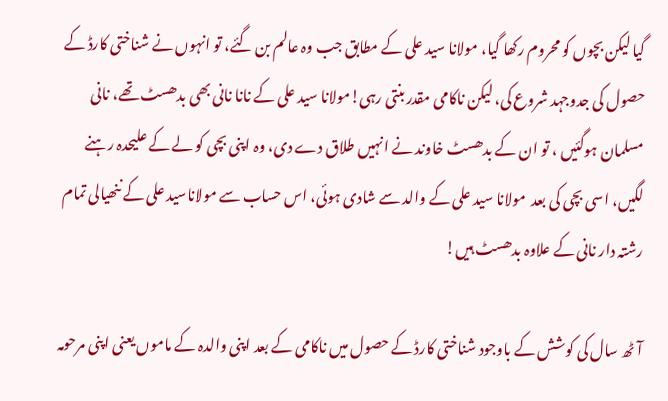گیا لیکن بچوں کو محروم رکھا گیا، مولانا سید علی کے مطابق جب وہ عالم بن گئے، تو انہوں نے شناختی کارڈ کے حصول کی جدوجہد شروع کی، لیکن ناکامی مقدر بنتی رہی!مولانا سید علی کے نانا نانی بھی بدھسٹ تھے، نانی مسلمان ہوگئیں ، تو ان کے بدھسٹ خاوند نے انہیں طلاق دے دی، وہ اپنی بچی کو لے کے علیحدہ رہنے لگیں، اسی بچی کی بعد  مولانا سید علی کے والد سے شادی ہوئی، اس حساب سے مولاناسید علی کے ننھیالی تمام رشتہ دار نانی کے علاوہ بدھسٹ ہیں!

آٹھ سال کی کوشش کے باوجود شناختی کارڈ کے حصول میں ناکامی کے بعد اپنی والدہ کے ماموں یعنی اپنی مرحومہ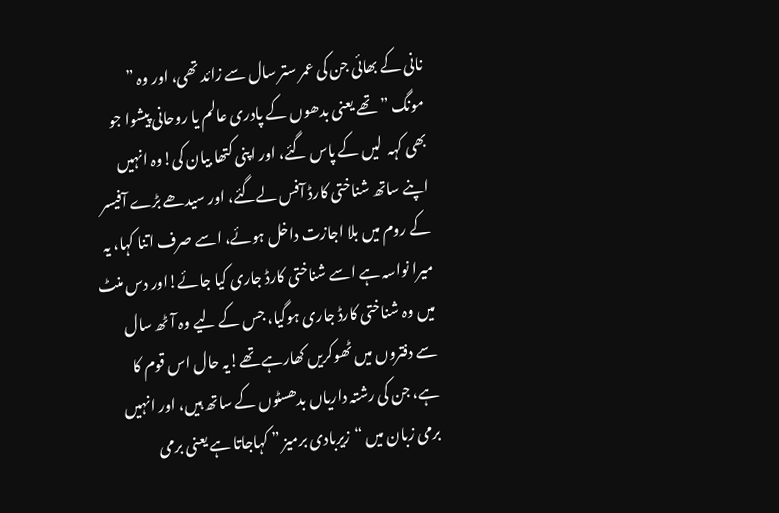نانی کے بھائی جن کی عمر ستر سال سے زائد تھی، اور وہ ” مونگ ” تھے یعنی بدھوں کے پادری عالم یا روحانی پیشوا جو بھی کہہ  لیں کے پاس گئے، اور اپنی کتھا بیان کی!وہ انہیں اپنے ساتھ شناختی کارڈ آفس لےگئے، اور سیدھے بڑے آفیسر کے روم میں بلا اجازت داخل ہوئے، اسے صرف اتنا کہا، یہ میرا نواسہ ہے اسے شناختی کارڈ جاری کیا جائے!اور دس منٹ میں وہ شناختی کارڈ جاری ہوگیا، جس کے لیے وہ آٹھ سال سے دفتروں میں ٹھوکریں کھارہے تھے!یہ حال اس قوم کا ہے، جن کی رشتہ داریاں بدھسٹوں کے ساتھ ہیں، اور انہیں برمی زبان میں “زیربادی برمیز ” کہاجاتا ہے یعنی برمی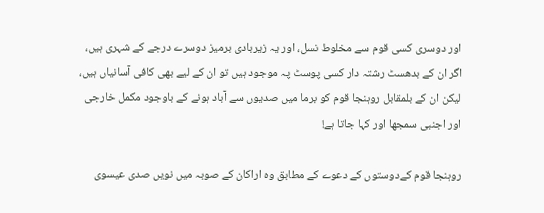اور دوسری کسی قوم سے مخلوط نسل، اور یہ زیربادی برمیز دوسرے درجے کے شہری ہیں، اگر ان کے بدھسٹ رشتہ دار کسی پوسٹ پہ موجود ہیں تو ان کے لیے بھی کافی آسانیاں ہیں،
لیکن ان کے بلمقابل روہنجا قوم کو برما میں صدیوں سے آباد ہونے کے باوجود مکمل خارجی اور اجنبی سمجھا اور کہا جاتا ہے!

روہنجا قوم کےدوستوں کے دعوے کے مطابق وہ اراکان کے صوبہ میں نویں صدی عیسوی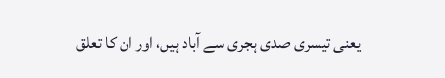یعنی تیسری صدی ہجری سے آباد ہیں، اور ان کا تعلق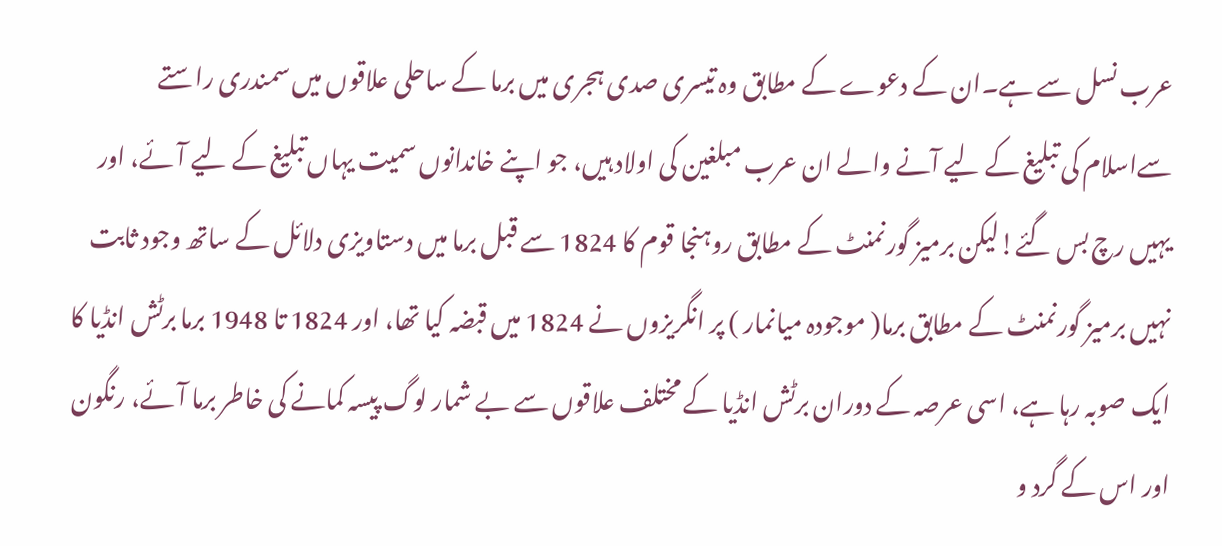عرب نسل سے ہے۔ان کے دعوے کے مطابق وہ تیسری صدی ہجری میں برما کے ساحلی علاقوں میں سمندری راستے سےاسلام کی تبلیغ کے لیے آنے والے ان عرب مبلغین کی اولاد ہیں، جو اپنے خاندانوں سمیت یہاں تبلیغ کے لیے آئے، اور یہیں رچ بس گئے!لیکن برمیز گورنمنٹ کے مطابق روہنجا قوم کا 1824 سے قبل برما میں دستاویزی دلائل کے ساتھ وجود ثابت نہیں برمیز گورنمنٹ کے مطابق برما( موجودہ میانمار ) پر انگریزوں نے 1824 میں قبضہ کیا تھا، اور 1824 تا 1948 برما برٹش انڈیا کا ایک صوبہ رہا ہے، اسی عرصہ کے دوران برٹش انڈیا کے مختلف علاقوں سے بے شمار لوگ پیسہ کمانے کی خاطر برما آئے، رنگون اور اس کے گرد و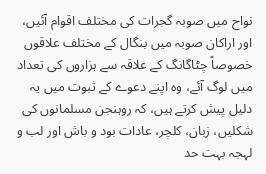نواح میں صوبہ گجرات کی مختلف اقوام آئیں، اور اراکان صوبہ میں بنگال کے مختلف علاقوں خصوصاً چٹاگانگ کے علاقہ سے ہزاروں کی تعداد میں لوگ آئے، وہ اپنے دعوے کے ثبوت میں یہ دلیل پیش کرتے ہیں، کہ روہنجن مسلمانوں کی شکلیں، زبان، کلچر، عادات بود و باش اور لب و لہجہ بہت حد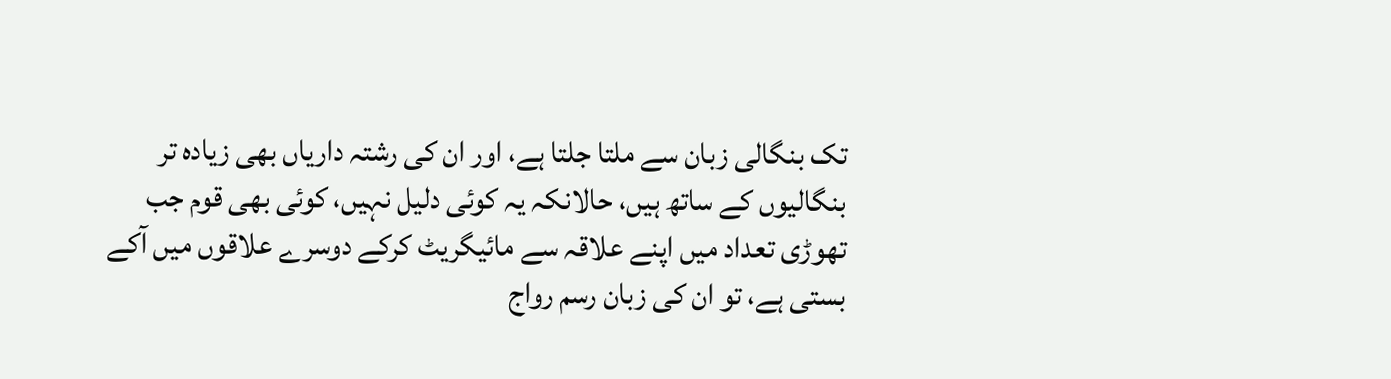تک بنگالی زبان سے ملتا جلتا ہے، اور ان کی رشتہ داریاں بھی زیادہ تر بنگالیوں کے ساتھ ہیں، حالانکہ یہ کوئی دلیل نہیں، کوئی بھی قوم جب تھوڑی تعداد میں اپنے علاقہ سے مائیگریٹ کرکے دوسرے علاقوں میں آکے بستی ہے، تو ان کی زبان رسم رواج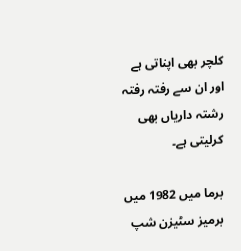کلچر بھی اپناتی ہے اور ان سے رفتہ رفتہ رشتہ داریاں بھی کرلیتی ہے۔

برما میں 1982 میں برمیز سٹیزن شپ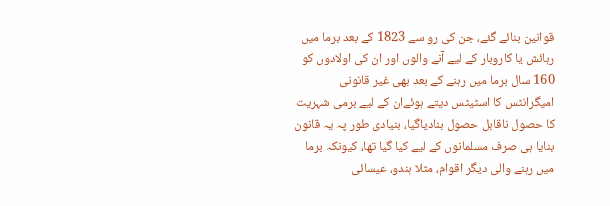قوانین بنائے گئے، جن کی رو سے 1823 کے بعد برما میں رہائش یا کاروبار کے لیے آنے والوں اور ان کی اولادوں کو 160 سال برما میں رہنے کے بعد بھی غیر قانونی امیگرانٹس کا اسٹیٹس دیتے ہوئےان کے لیے برمی شہریت کا حصول ناقابل حصول بنادیاگیا، بنیادی طور پہ یہ قانون بنایا ہی صرف مسلمانوں کے لیے کیا گیا تھا، کیونکہ برما میں رہنے والی دیگر اقوام، مثلا ہندو، عیسائی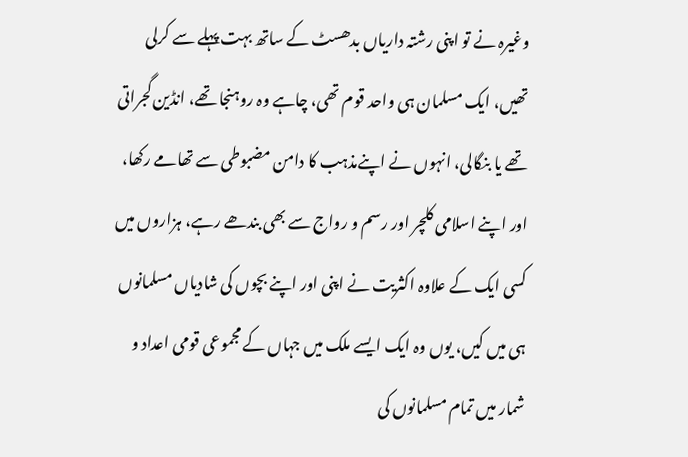وغیرہ نے تو اپنی رشتہ داریاں بدھسٹ کے ساتھ بہت پہلے سے کرلی تھیں، ایک مسلمان ہی واحد قوم تھی، چاہے وہ روہنجا تھے، انڈین گجراتی تھے یا بنگالی، انہوں نے اپنےمذہب کا دامن مضبوطی سے تھامے رکھا، اور اپنے اسلامی کلچر اور رسم و رواج سے بھی بندھے رہے، ہزاروں میں کسی ایک کے علاوہ اکثریت نے اپنی اور اپنے بچوں کی شادیاں مسلمانوں ہی میں کیں، یوں وہ ایک ایسے ملک میں جہاں کے مجموعی قومی اعداد و شمار میں تمام مسلمانوں کی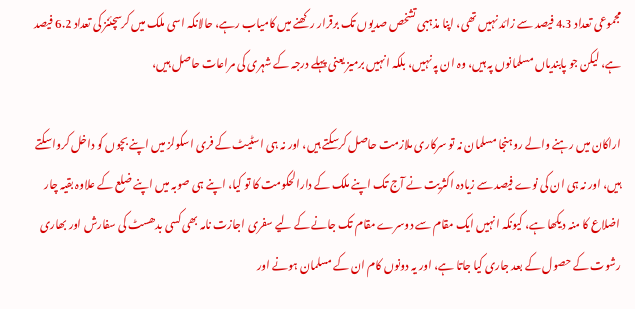مجموعی تعداد 4.3 فیصد سے زائد نہیں تھی، اپنا مذہبی تشخص صدیوں تک برقرار رکھنے میں کامیاب رہے، حالانکہ اسی ملک میں کرسچئنز کی تعداد 6.2 فیصد ہے، لیکن جو پابندیاں مسلمانوں پہ ہیں، وہ ان پہ نہیں، بلکہ انہیں برمیز یعنی پہلے درجہ کے شہری کی مراعات حاصل ہیں،

اراکان میں رہنے والے روہنجا مسلمان نہ تو سرکاری ملازمت حاصل کرسکتے ہیں، اور نہ ہی اسٹیٹ کے فری اسکولز میں اپنے بچوں کو داخل کرواسکتے ہیں، اور نہ ہی ان کی نوے فیصد سے زیادہ اکثریت نے آج تک اپنے ملک کے دارالحکومت کا تو کیا، اپنے ہی صوبہ میں اپنے ضلع کے علاوہ بقیہ چار اضلاع کا منہ دیکھا ہے، کیونکہ انہیں ایک مقام سے دوسرے مقام تک جانے کے لیے سفری اجازت نامہ بھی کسی بدھسٹ کی سفارش اور بھاری رشوت کے حصول کے بعد جاری کیا جاتا ہے، اور یہ دونوں کام ان کے مسلمان ہونے اور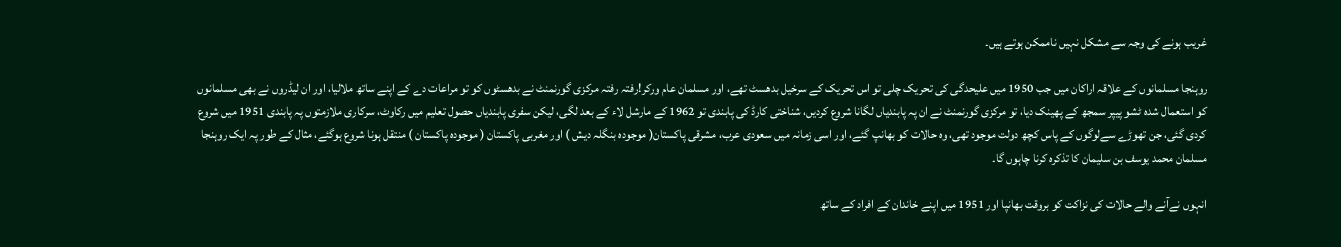غریب ہونے کی وجہ سے مشکل نہیں ناممکن ہوتے ہیں۔

روہنجا مسلمانوں کے علاقہ اراکان میں جب 1950 میں علیحدگی کی تحریک چلی تو اس تحریک کے سرخیل بدھسٹ تھے، اور مسلمان عام ورکر!رفتہ رفتہ مرکزی گورنمنٹ نے بدھسٹوں کو تو مراعات دے کے اپنے ساتھ ملالیا، اور ان لیڈروں نے بھی مسلمانوں کو استعمال شدہ ٹشو پیپر سمجھ کے پھینک دیا، تو مرکزی گورنمنٹ نے ان پہ پابندیاں لگانا شروع کردیں، شناختی کارڈ کی پابندی تو 1962 کے مارشل لاء کے بعد لگی، لیکن سفری پابندیاں حصول تعلیم میں رکاوٹ، سرکاری ملازمتوں پہ پابندی 1951 میں شروع کردی گئی، جن تھوڑے سےلوگوں کے پاس کچھ دولت موجود تھی، وہ حالات کو بھانپ گئے، اور اسی زمانہ میں سعودی عرب، مشرقی پاکستان( موجودہ بنگلہ دیش ) اور مغربی پاکستان ( موجودہ پاکستان ) منتقل ہونا شروع ہوگئے، مثال کے طور پہ ایک روہنجا مسلمان محمد یوسف بن سلیمان کا تذکرہ کرنا چاہوں گا۔

انہوں نےآنے والے حالات کی نزاکت کو بروقت بھانپا اور 1951 میں اپنے خاندان کے افراد کے ساتھ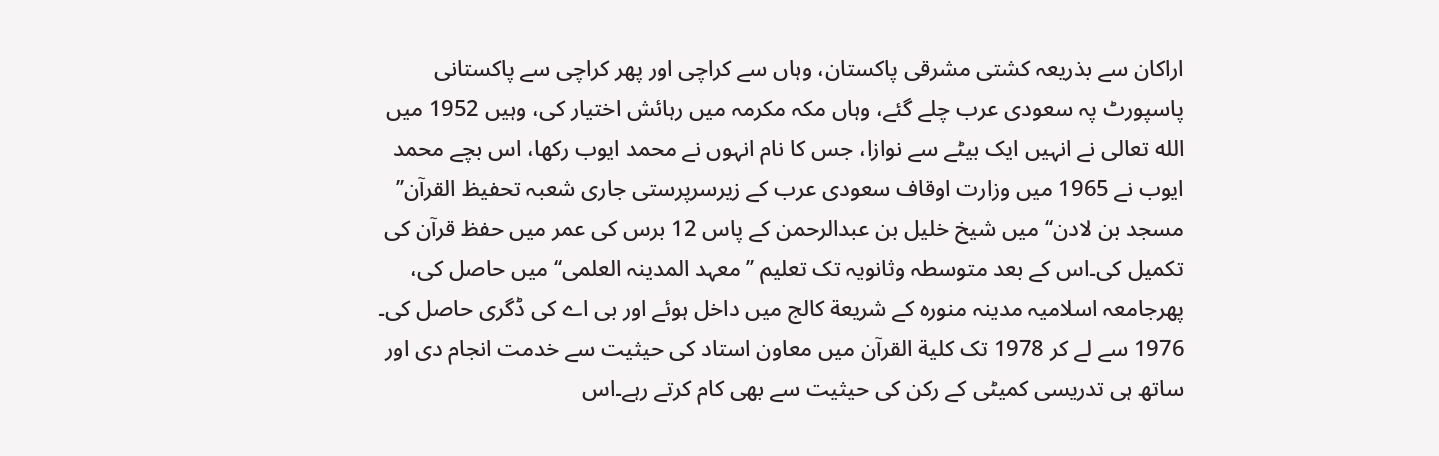اراکان سے بذریعہ کشتی مشرقی پاکستان، وہاں سے کراچی اور پھر کراچی سے پاکستانی پاسپورٹ پہ سعودی عرب چلے گئے، وہاں مکہ مکرمہ میں رہائش اختیار کی، وہیں 1952 میں الله تعالی نے انہیں ایک بیٹے سے نوازا، جس کا نام انہوں نے محمد ایوب رکھا، اس بچے محمد ایوب نے 1965 میں وزارت اوقاف سعودی عرب کے زیرسرپرستی جاری شعبہ تحفیظ القرآن’’ مسجد بن لادن‘‘ میں شیخ خلیل بن عبدالرحمن کے پاس 12 برس کی عمر میں حفظ قرآن کی تکمیل کی۔اس کے بعد متوسطہ وثانویہ تک تعلیم ’’معہد المدینہ العلمی‘‘ میں حاصل کی، پھرجامعہ اسلامیہ مدینہ منورہ کے شریعة کالج میں داخل ہوئے اور بی اے کی ڈگری حاصل کی۔ 1976 سے لے کر 1978 تک کلیة القرآن میں معاون استاد کی حیثیت سے خدمت انجام دی اور ساتھ ہی تدریسی کمیٹی کے رکن کی حیثیت سے بھی کام کرتے رہے۔اس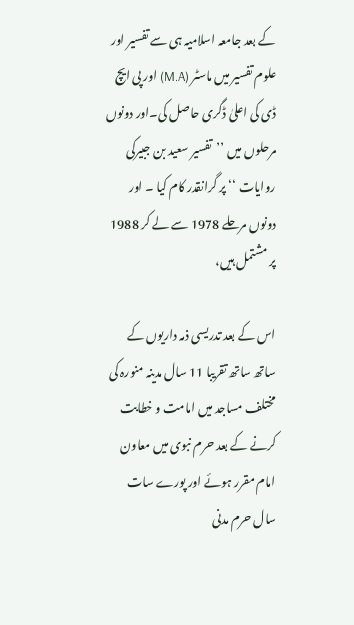کے بعد جامعہ اسلامیہ ہی سے تفسیر اور علوم تفسیر میں ماسٹر (M.A) اور پی ایچ ڈی کی اعلیٰ ڈگری حاصل کی۔اور دونوں مرحلوں میں ’’تفسیر سعید بن جبیرکی روایات ‘‘ پر گرانقدر کام کیا ۔ اور دونوں مرحلے 1978 سے لے کر 1988 پر مشتمل ہیں،

اس کے بعد تدریسی ذمہ داریوں کے ساتھ ساتھ تقریبا 11 سال مدینہ منورہ کی مختلف مساجد میں امامت و خطابت کرنے کے بعد حرم نبوی میں معاون امام مقرر ہوئے اور پورے سات سال حرم مدنی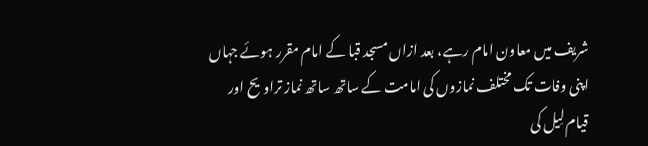شریف میں معاون امام رہے، بعد ازاں مسجد قبا کے امام مقرر ہوئے جہاں اپنی وفات تک مختلف نمازوں کی امامت کے ساتھ ساتھ نماز تراویح اور قیام لِیل کی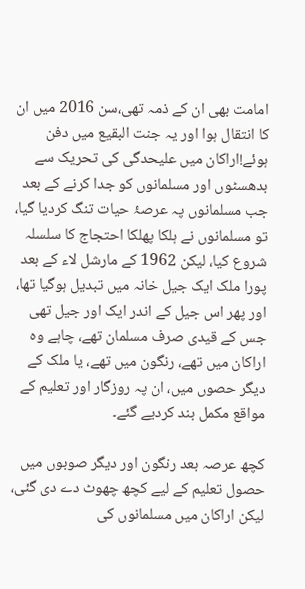امامت بھی ان کے ذمہ تھی،سن 2016 میں ان کا انتقال ہوا اور یہ جنت البقیع میں دفن ہوئے!اراکان میں علیحدگی کی تحریک سے بدھسٹوں اور مسلمانوں کو جدا کرنے کے بعد جب مسلمانوں پہ عرصۂ حیات تنگ کردیا گیا، تو مسلمانوں نے ہلکا پھلکا احتجاج کا سلسلہ شروع کیا، لیکن 1962 کے مارشل لاء کے بعد پورا ملک ایک جیل خانہ میں تبدیل ہوگیا تھا، اور پھر اس جیل کے اندر ایک اور جیل تھی جس کے قیدی صرف مسلمان تھے، چاہے وہ اراکان میں تھے، رنگون میں تھے، یا ملک کے دیگر حصوں میں، ان پہ روزگار اور تعلیم کے مواقع مکمل بند کردیے گئے۔

کچھ عرصہ بعد رنگون اور دیگر صوبوں میں حصول تعلیم کے لیے کچھ چھوٹ دے دی گئی، لیکن اراکان میں مسلمانوں کی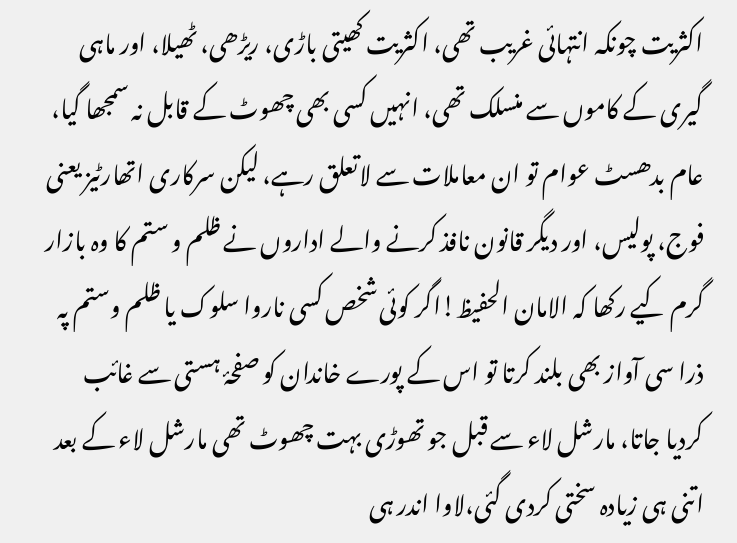اکثریت چونکہ انتہائی غریب تھی، اکثریت کھیتی باڑی، ریڑھی، ٹھیلا، اور ماہی گیری کے کاموں سے منسلک تھی، انہیں کسی بھی چھوٹ کے قابل نہ سمجھا گیا، عام بدھسٹ عوام تو ان معاملات سے لاتعلق رہے، لیکن سرکاری اتھارٹیز یعنی فوج، پولیس، اور دیگر قانون نافذ کرنے والے اداروں نے ظلم و ستم کا وہ بازار گرم کیے رکھا کہ الامان الحفیظ!اگر کوئی شخص کسی ناروا سلوک یا ظلم وستم پہ ذرا سی آواز بھی بلند کرتا تو اس کے پورے خاندان کو صفحۂ ہستی سے غائب کردیا جاتا، مارشل لاء سے قبل جو تھوڑی بہت چھوٹ تھی مارشل لاء کے بعد اتنی ہی زیادہ سختی کردی گئی،لاوا اندر ہی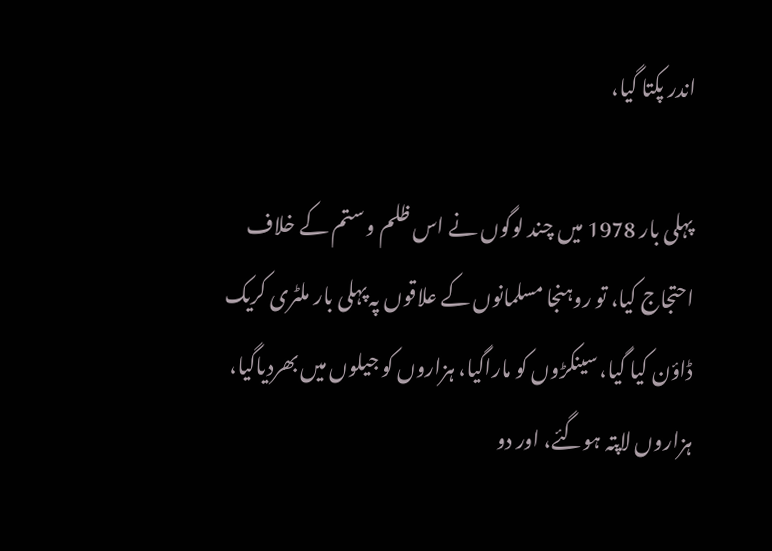اندر پکتا گیا،

پہلی بار 1978 میں چند لوگوں نے اس ظلم و ستم کے خلاف احتجاج کیا، تو روہنجا مسلمانوں کے علاقوں پہ پہلی بار ملٹری کریک ڈاؤن کیا گیا، سینکڑوں کو ماراگیا، ہزاروں کو جیلوں میں بھردیاگیا، ہزاروں لاپتہ ہوگئے، اور دو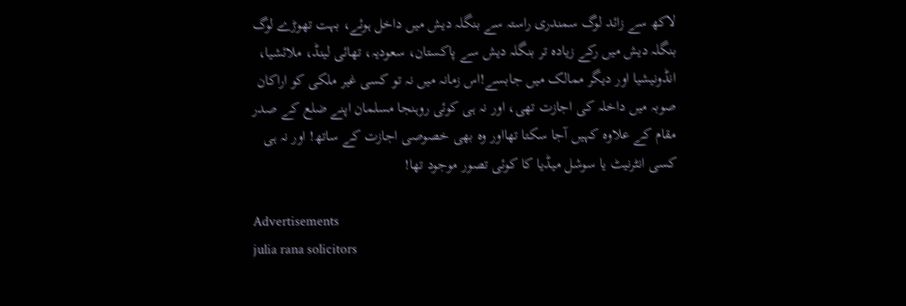لاکھ سے زائد لوگ سمندری راستہ سے بنگلہ دیش میں داخل ہوئے، بہت تھوڑے لوگ بنگلہ دیش میں رکے زیادہ تر بنگلہ دیش سے پاکستان، سعودیہ، تھائی لینڈ، ملائشیا، انڈونیشیا اور دیگر ممالک میں جابسے!اس زمانہ میں نہ تو کسی غیر ملکی کو اراکان صوبہ میں داخلہ کی اجازت تھی، اور نہ ہی کوئی روہنجا مسلمان اپنے ضلع کے صدر مقام کے علاوہ کہیں آجا سکتا تھااور وہ بھی خصوصی اجازت کے ساتھ! اور نہ ہی کسی انٹرنیٹ یا سوشل میڈیا کا کوئی تصور موجود تھا!

Advertisements
julia rana solicitors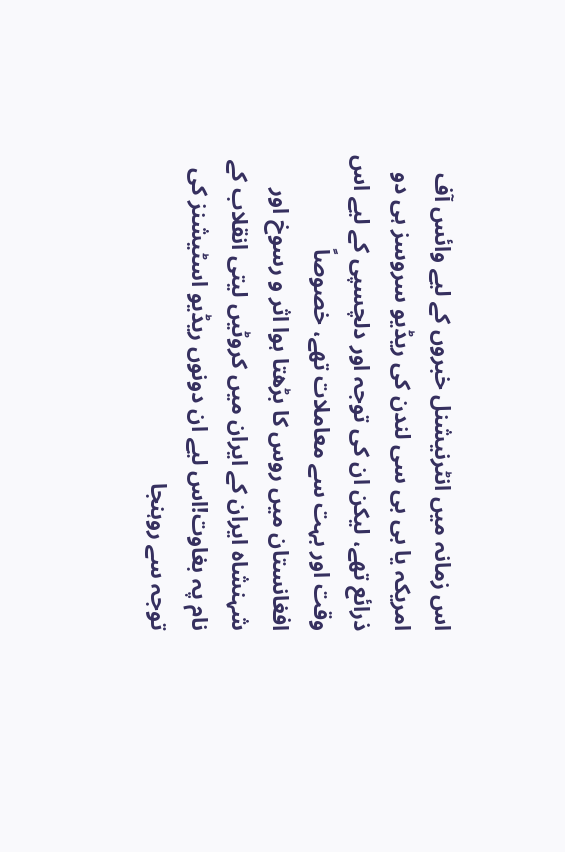اس زمانہ میں انٹرنیشنل خبروں کے لیے وائس آف امریکہ یا بی بی سی لندن کی ریڈیو سروسز ہی دو ذرائع تھے، لیکن ان کی توجہ اور دلچسپی کے لیے اس وقت اور بہت سے معاملات تھے، خصوصاً افغانستان میں روس کا بڑھتا ہوا اثر و رسوخ اور شہنشاہ ایران کے ایران میں کروٹیں لیتی انقلاب کے نام پہ بغاوت!اس لیے ان دونوں ریڈیو اسٹیشنز کی توجہ سے روہنجا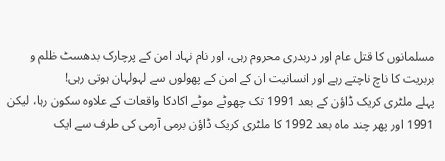مسلمانوں کا قتل عام اور دربدری محروم رہی، اور نام نہاد امن کے پرچارک بدھسٹ ظلم و بربریت کا ناچ ناچتے رہے اور انسانیت ان کے امن کے پھولوں سے لہولہان ہوتی رہی!
پہلے ملٹری کریک ڈاؤن کے بعد 1991 تک چھوٹے موٹے اکادکا واقعات کے علاوہ سکون رہا، لیکن 1991 اور پھر چند ماہ بعد 1992 کا ملٹری کریک ڈاؤن برمی آرمی کی طرف سے ایک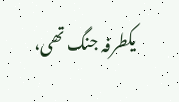یکطرفہ جنگ تھی،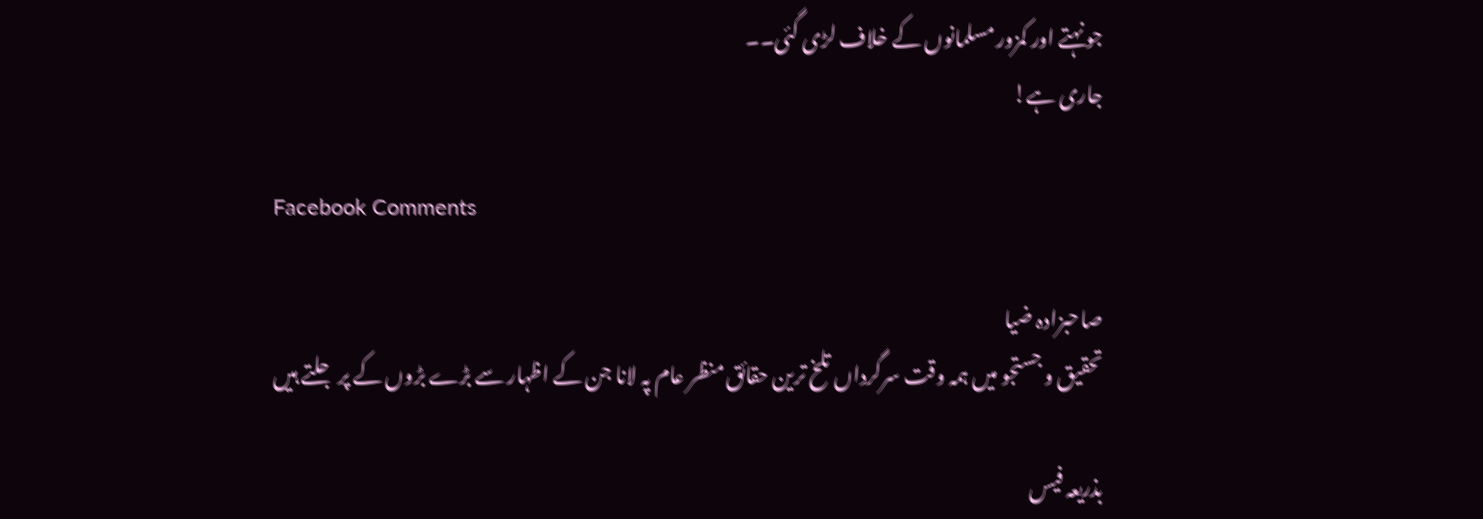جو نہتے اور کمزور مسلمانوں کے خلاف لڑی گئی۔۔
جاری ہے!

Facebook Comments

صاحبزادہ ضیا
تحقیق و جستجو میں ہمہ وقت سرگرداں تلخ ترین حقائق منظر عام پہ لانا جن کے اظہار سے بڑے بڑوں کے پر جلتے ہیں

بذریعہ فیس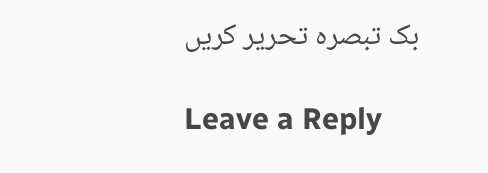بک تبصرہ تحریر کریں

Leave a Reply